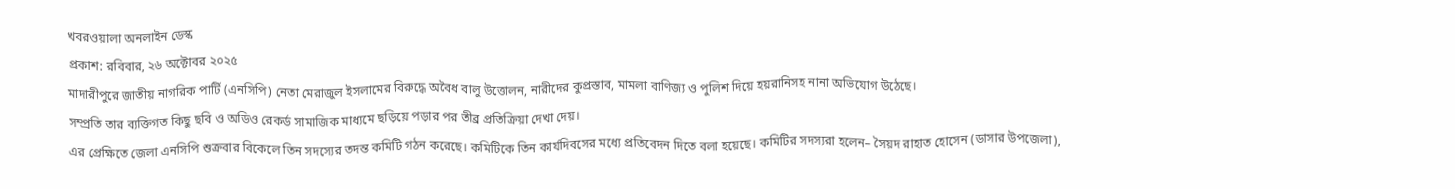খবরওয়ালা অনলাইন ডেস্ক
প্রকাশ: রবিবার, ২৬ অক্টোবর ২০২৫
মাদারীপুরে জাতীয় নাগরিক পার্টি (এনসিপি) নেতা মেরাজুল ইসলামের বিরুদ্ধে অবৈধ বালু উত্তোলন, নারীদের কুপ্রস্তাব, মামলা বাণিজ্য ও পুলিশ দিয়ে হয়রানিসহ নানা অভিযোগ উঠেছে।
সম্প্রতি তার ব্যক্তিগত কিছু ছবি ও অডিও রেকর্ড সামাজিক মাধ্যমে ছড়িয়ে পড়ার পর তীব্র প্রতিক্রিয়া দেখা দেয়।
এর প্রেক্ষিতে জেলা এনসিপি শুক্রবার বিকেলে তিন সদস্যের তদন্ত কমিটি গঠন করেছে। কমিটিকে তিন কার্যদিবসের মধ্যে প্রতিবেদন দিতে বলা হয়েছে। কমিটির সদস্যরা হলেন– সৈয়দ রাহাত হোসেন (ডাসার উপজেলা),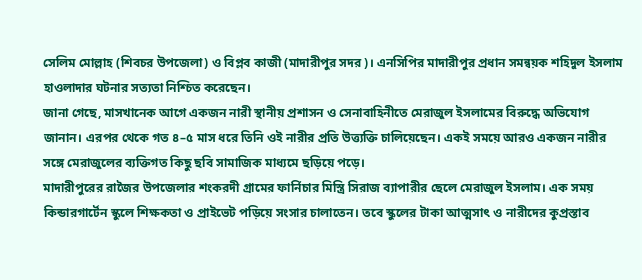সেলিম মোল্লাহ (শিবচর উপজেলা) ও বিপ্লব কাজী (মাদারীপুর সদর)। এনসিপির মাদারীপুর প্রধান সমন্বয়ক শহিদুল ইসলাম হাওলাদার ঘটনার সত্যতা নিশ্চিত করেছেন।
জানা গেছে, মাসখানেক আগে একজন নারী স্থানীয় প্রশাসন ও সেনাবাহিনীতে মেরাজুল ইসলামের বিরুদ্ধে অভিযোগ জানান। এরপর থেকে গত ৪–৫ মাস ধরে তিনি ওই নারীর প্রতি উত্ত্যক্তি চালিয়েছেন। একই সময়ে আরও একজন নারীর সঙ্গে মেরাজুলের ব্যক্তিগত কিছু ছবি সামাজিক মাধ্যমে ছড়িয়ে পড়ে।
মাদারীপুরের রাজৈর উপজেলার শংকরদী গ্রামের ফার্নিচার মিস্ত্রি সিরাজ ব্যাপারীর ছেলে মেরাজুল ইসলাম। এক সময় কিন্ডারগার্টেন স্কুলে শিক্ষকতা ও প্রাইভেট পড়িয়ে সংসার চালাতেন। তবে স্কুলের টাকা আত্মসাৎ ও নারীদের কুপ্রস্তাব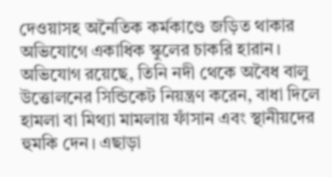দেওয়াসহ অনৈতিক কর্মকাণ্ডে জড়িত থাকার অভিযোগে একাধিক স্কুলের চাকরি হারান।
অভিযোগ রয়েছে, তিনি নদী থেকে অবৈধ বালু উত্তোলনের সিন্ডিকেট নিয়ন্ত্রণ করেন, বাধা দিলে হামলা বা মিথ্যা মামলায় ফাঁসান এবং স্থানীয়দের হুমকি দেন। এছাড়া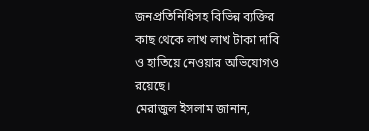জনপ্রতিনিধিসহ বিভিন্ন ব্যক্তির কাছ থেকে লাখ লাখ টাকা দাবি ও হাতিয়ে নেওয়ার অভিযোগও রয়েছে।
মেরাজুল ইসলাম জানান,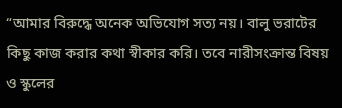“আমার বিরুদ্ধে অনেক অভিযোগ সত্য নয়। বালু ভরাটের কিছু কাজ করার কথা স্বীকার করি। তবে নারীসংক্রান্ত বিষয় ও স্কুলের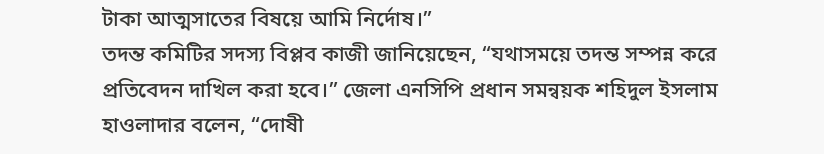টাকা আত্মসাতের বিষয়ে আমি নির্দোষ।”
তদন্ত কমিটির সদস্য বিপ্লব কাজী জানিয়েছেন, “যথাসময়ে তদন্ত সম্পন্ন করে প্রতিবেদন দাখিল করা হবে।” জেলা এনসিপি প্রধান সমন্বয়ক শহিদুল ইসলাম হাওলাদার বলেন, “দোষী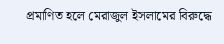প্রমাণিত হলে মেরাজুল ইসলামের বিরুদ্ধে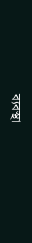ব্যবস্থা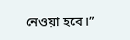নেওয়া হবে।”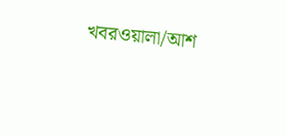খবরওয়ালা/আশ